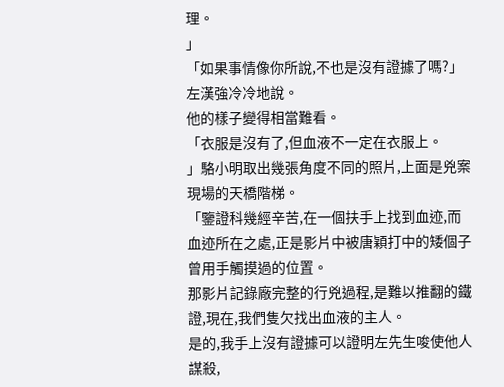理。
」
「如果事情像你所說,不也是沒有證據了嗎?」左漢強冷冷地說。
他的樣子變得相當難看。
「衣服是沒有了,但血液不一定在衣服上。
」駱小明取出幾張角度不同的照片,上面是兇案現場的天橋階梯。
「鑒證科幾經辛苦,在一個扶手上找到血迹,而血迹所在之處,正是影片中被唐穎打中的矮個子曾用手觸摸過的位置。
那影片記錄廠完整的行兇過程,是難以推翻的鐵證,現在,我們隻欠找出血液的主人。
是的,我手上沒有證據可以證明左先生唆使他人謀殺,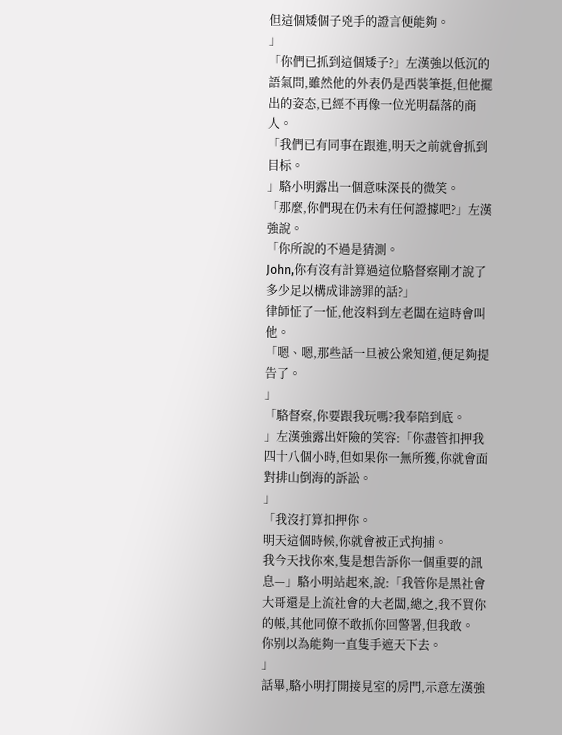但這個矮個子兇手的證言便能夠。
」
「你們已抓到這個矮子?」左漢強以低沉的語氣問,雖然他的外表仍是西裝筆挺,但他擺出的姿态,已經不再像一位光明磊落的商人。
「我們已有同事在跟進,明天之前就會抓到目标。
」駱小明露出一個意味深長的微笑。
「那麼,你們現在仍未有任何證據吧?」左漢強說。
「你所說的不過是猜測。
John,你有沒有計算過這位駱督察剛才說了多少足以構成诽謗罪的話?」
律師怔了一怔,他沒料到左老闆在這時會叫他。
「嗯、嗯,那些話一旦被公衆知道,便足夠提告了。
」
「駱督察,你要跟我玩嗎?我奉陪到底。
」左漢強露出奸險的笑容:「你盡管扣押我四十八個小時,但如果你一無所獲,你就會面對排山倒海的訴訟。
」
「我沒打算扣押你。
明天這個時候,你就會被正式拘捕。
我今天找你來,隻是想告訴你一個重要的訊息—」駱小明站起來,說:「我管你是黑社會大哥還是上流社會的大老闆,總之,我不買你的帳,其他同僚不敢抓你回警署,但我敢。
你别以為能夠一直隻手遮天下去。
」
話畢,駱小明打開接見室的房門,示意左漢強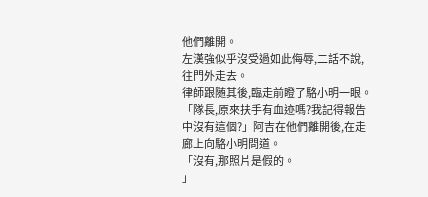他們離開。
左漢強似乎沒受過如此侮辱,二話不說,往門外走去。
律師跟随其後,臨走前瞪了駱小明一眼。
「隊長,原來扶手有血迹嗎?我記得報告中沒有這個?」阿吉在他們離開後,在走廊上向駱小明問道。
「沒有,那照片是假的。
」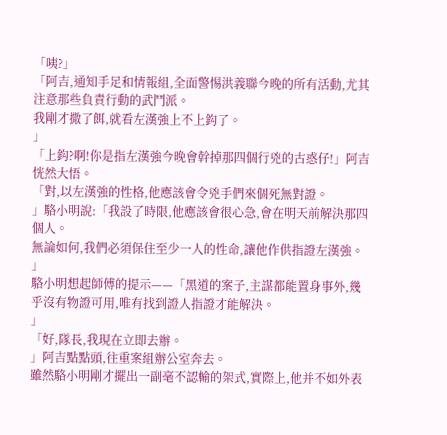「咦?」
「阿吉,通知手足和情報組,全面警惕洪義聯今晚的所有活動,尤其注意那些負責行動的武鬥派。
我剛才撒了餌,就看左漢強上不上鈎了。
」
「上鈎?啊!你是指左漢強今晚會幹掉那四個行兇的古惑仔!」阿吉恍然大悟。
「對,以左漢強的性格,他應該會令兇手們來個死無對證。
」駱小明說:「我設了時限,他應該會很心急,會在明天前解決那四個人。
無論如何,我們必須保住至少一人的性命,讓他作供指證左漢強。
」
駱小明想起師傅的提示——「黑道的案子,主謀都能置身事外,幾乎沒有物證可用,唯有找到證人指證才能解決。
」
「好,隊長,我現在立即去辦。
」阿吉點點頭,往重案組辦公室奔去。
雖然駱小明剛才擺出一副毫不認輸的架式,實際上,他并不如外表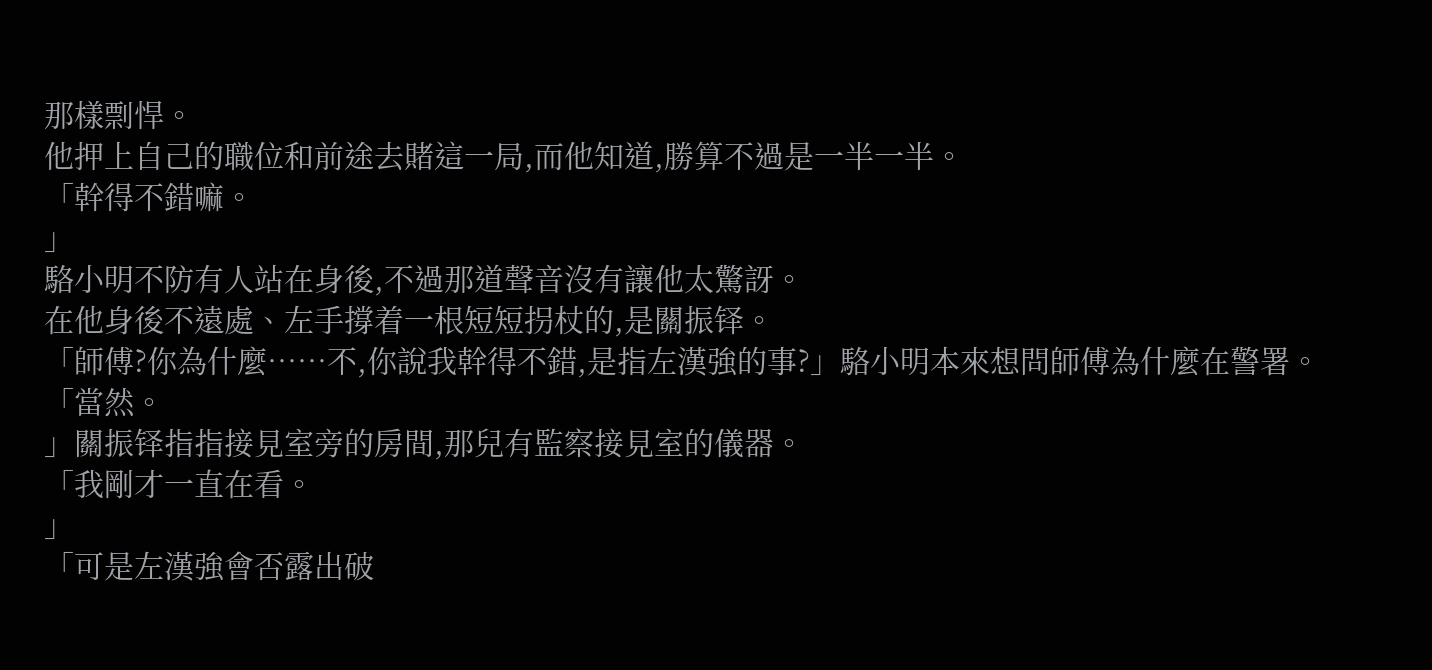那樣剽悍。
他押上自己的職位和前途去賭這一局,而他知道,勝算不過是一半一半。
「幹得不錯嘛。
」
駱小明不防有人站在身後,不過那道聲音沒有讓他太驚訝。
在他身後不遠處、左手撐着一根短短拐杖的,是關振铎。
「師傅?你為什麼……不,你說我幹得不錯,是指左漢強的事?」駱小明本來想問師傅為什麼在警署。
「當然。
」關振铎指指接見室旁的房間,那兒有監察接見室的儀器。
「我剛才一直在看。
」
「可是左漢強會否露出破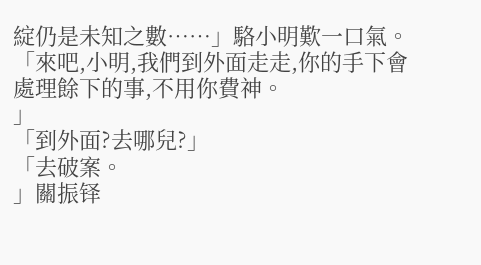綻仍是未知之數……」駱小明歎一口氣。
「來吧,小明,我們到外面走走,你的手下會處理餘下的事,不用你費神。
」
「到外面?去哪兒?」
「去破案。
」關振铎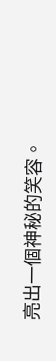亮出一個神秘的笑容。